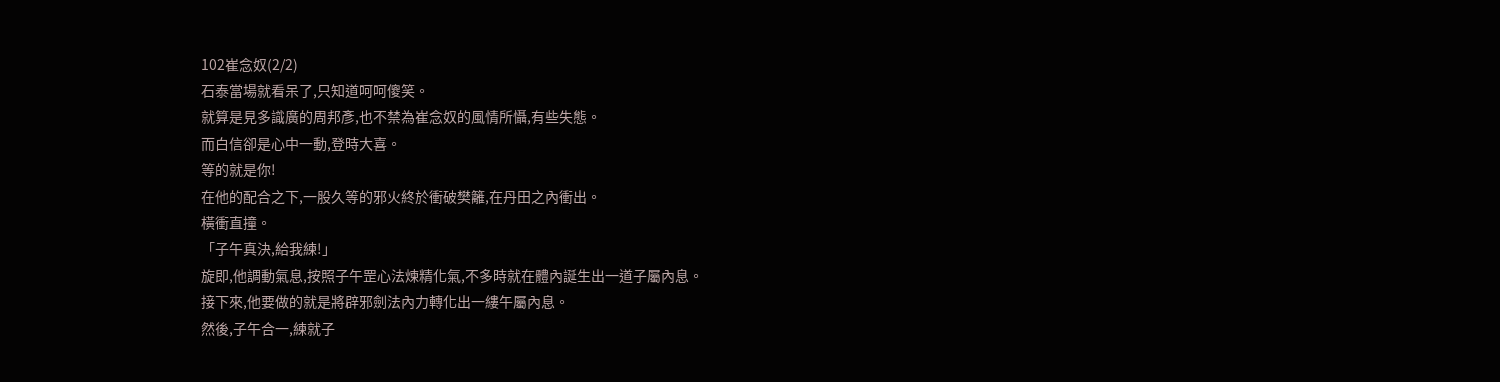102崔念奴(2/2)
石泰當場就看呆了,只知道呵呵傻笑。
就算是見多識廣的周邦彥,也不禁為崔念奴的風情所懾,有些失態。
而白信卻是心中一動,登時大喜。
等的就是你!
在他的配合之下,一股久等的邪火終於衝破樊籬,在丹田之內衝出。
橫衝直撞。
「子午真決,給我練!」
旋即,他調動氣息,按照子午罡心法煉精化氣,不多時就在體內誕生出一道子屬內息。
接下來,他要做的就是將辟邪劍法內力轉化出一縷午屬內息。
然後,子午合一,練就子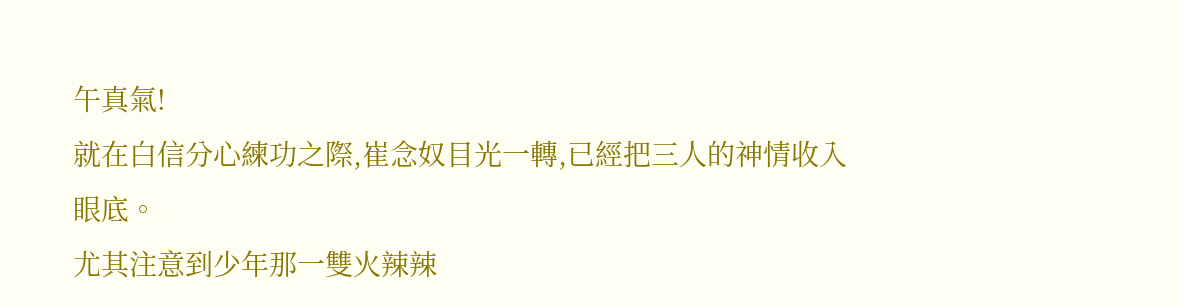午真氣!
就在白信分心練功之際,崔念奴目光一轉,已經把三人的神情收入眼底。
尤其注意到少年那一雙火辣辣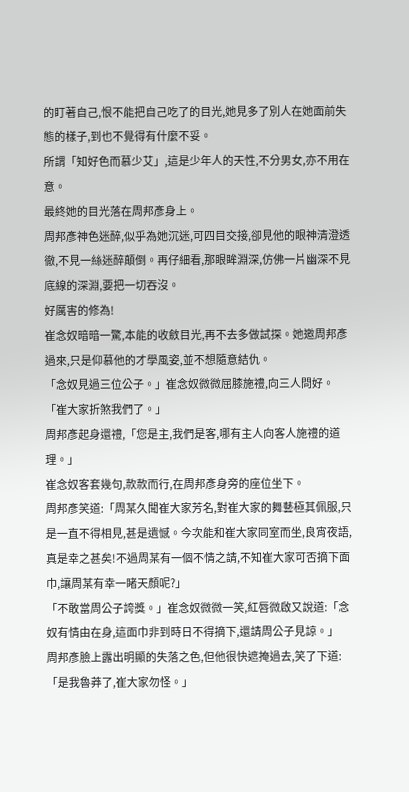的盯著自己,恨不能把自己吃了的目光,她見多了別人在她面前失態的樣子,到也不覺得有什麼不妥。
所謂「知好色而慕少艾」,這是少年人的天性,不分男女,亦不用在意。
最終她的目光落在周邦彥身上。
周邦彥神色迷醉,似乎為她沉迷,可四目交接,卻見他的眼神清澄透徹,不見一絲迷醉顛倒。再仔細看,那眼眸淵深,仿佛一片幽深不見底線的深淵,要把一切吞沒。
好厲害的修為!
崔念奴暗暗一驚,本能的收斂目光,再不去多做試探。她邀周邦彥過來,只是仰慕他的才學風姿,並不想隨意結仇。
「念奴見過三位公子。」崔念奴微微屈膝施禮,向三人問好。
「崔大家折煞我們了。」
周邦彥起身還禮,「您是主,我們是客,哪有主人向客人施禮的道理。」
崔念奴客套幾句,款款而行,在周邦彥身旁的座位坐下。
周邦彥笑道:「周某久聞崔大家芳名,對崔大家的舞藝極其佩服,只是一直不得相見,甚是遺憾。今次能和崔大家同室而坐,良宵夜語,真是幸之甚矣!不過周某有一個不情之請,不知崔大家可否摘下面巾,讓周某有幸一睹天顏呢?」
「不敢當周公子誇獎。」崔念奴微微一笑,紅唇微啟又說道:「念奴有情由在身,這面巾非到時日不得摘下,還請周公子見諒。」
周邦彥臉上露出明顯的失落之色,但他很快遮掩過去,笑了下道:
「是我魯莽了,崔大家勿怪。」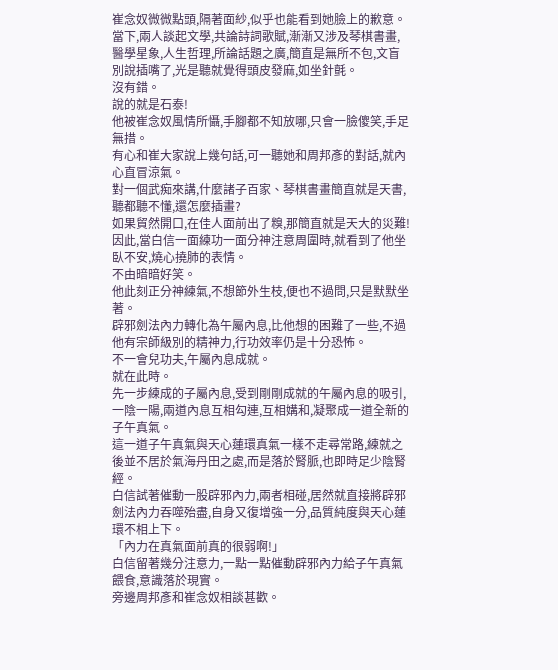崔念奴微微點頭,隔著面紗,似乎也能看到她臉上的歉意。
當下,兩人談起文學,共論詩詞歌賦,漸漸又涉及琴棋書畫,醫學星象,人生哲理,所論話題之廣,簡直是無所不包,文盲別說插嘴了,光是聽就覺得頭皮發麻,如坐針氈。
沒有錯。
說的就是石泰!
他被崔念奴風情所懾,手腳都不知放哪,只會一臉傻笑,手足無措。
有心和崔大家說上幾句話,可一聽她和周邦彥的對話,就內心直冒涼氣。
對一個武痴來講,什麼諸子百家、琴棋書畫簡直就是天書,聽都聽不懂,還怎麼插畫?
如果貿然開口,在佳人面前出了糗,那簡直就是天大的災難!
因此,當白信一面練功一面分神注意周圍時,就看到了他坐臥不安,燒心撓肺的表情。
不由暗暗好笑。
他此刻正分神練氣,不想節外生枝,便也不過問,只是默默坐著。
辟邪劍法內力轉化為午屬內息,比他想的困難了一些,不過他有宗師級別的精神力,行功效率仍是十分恐怖。
不一會兒功夫,午屬內息成就。
就在此時。
先一步練成的子屬內息,受到剛剛成就的午屬內息的吸引,一陰一陽,兩道內息互相勾連,互相媾和,凝聚成一道全新的子午真氣。
這一道子午真氣與天心蓮環真氣一樣不走尋常路,練就之後並不居於氣海丹田之處,而是落於腎脈,也即時足少陰腎經。
白信試著催動一股辟邪內力,兩者相碰,居然就直接將辟邪劍法內力吞噬殆盡,自身又復增強一分,品質純度與天心蓮環不相上下。
「內力在真氣面前真的很弱啊!」
白信留著幾分注意力,一點一點催動辟邪內力給子午真氣餵食,意識落於現實。
旁邊周邦彥和崔念奴相談甚歡。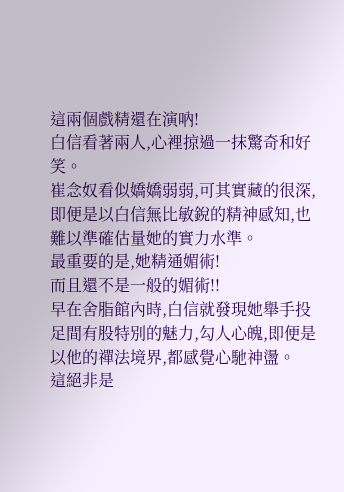這兩個戲精還在演吶!
白信看著兩人,心裡掠過一抹驚奇和好笑。
崔念奴看似嬌嬌弱弱,可其實藏的很深,即便是以白信無比敏銳的精神感知,也難以準確估量她的實力水準。
最重要的是,她精通媚術!
而且還不是一般的媚術!!
早在舍脂館內時,白信就發現她舉手投足間有股特別的魅力,勾人心魄,即便是以他的禪法境界,都感覺心馳神盪。
這絕非是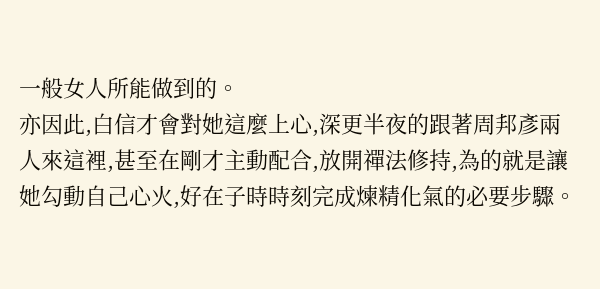一般女人所能做到的。
亦因此,白信才會對她這麼上心,深更半夜的跟著周邦彥兩人來這裡,甚至在剛才主動配合,放開禪法修持,為的就是讓她勾動自己心火,好在子時時刻完成煉精化氣的必要步驟。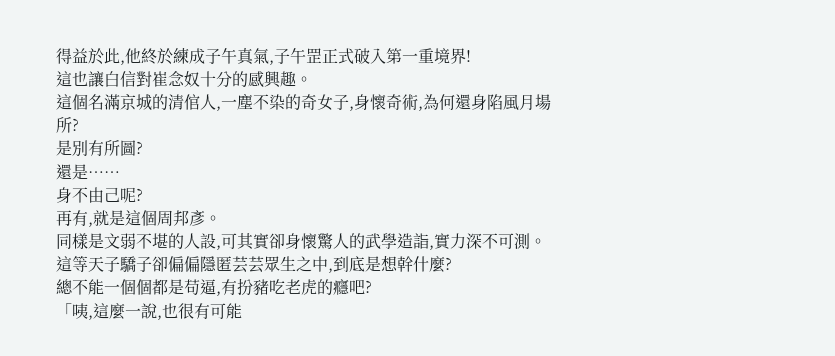得益於此,他終於練成子午真氣,子午罡正式破入第一重境界!
這也讓白信對崔念奴十分的感興趣。
這個名滿京城的清倌人,一塵不染的奇女子,身懷奇術,為何還身陷風月場所?
是別有所圖?
還是……
身不由己呢?
再有,就是這個周邦彥。
同樣是文弱不堪的人設,可其實卻身懷驚人的武學造詣,實力深不可測。
這等天子驕子卻偏偏隱匿芸芸眾生之中,到底是想幹什麼?
總不能一個個都是苟逼,有扮豬吃老虎的癮吧?
「咦,這麼一說,也很有可能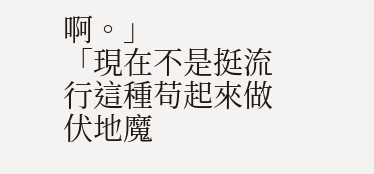啊。」
「現在不是挺流行這種苟起來做伏地魔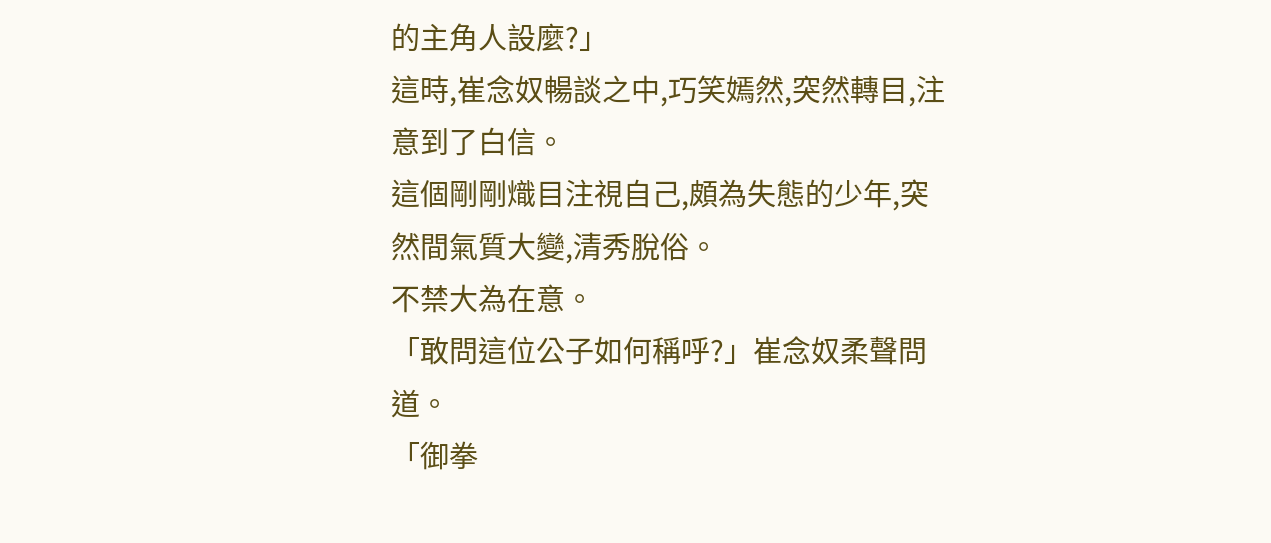的主角人設麼?」
這時,崔念奴暢談之中,巧笑嫣然,突然轉目,注意到了白信。
這個剛剛熾目注視自己,頗為失態的少年,突然間氣質大變,清秀脫俗。
不禁大為在意。
「敢問這位公子如何稱呼?」崔念奴柔聲問道。
「御拳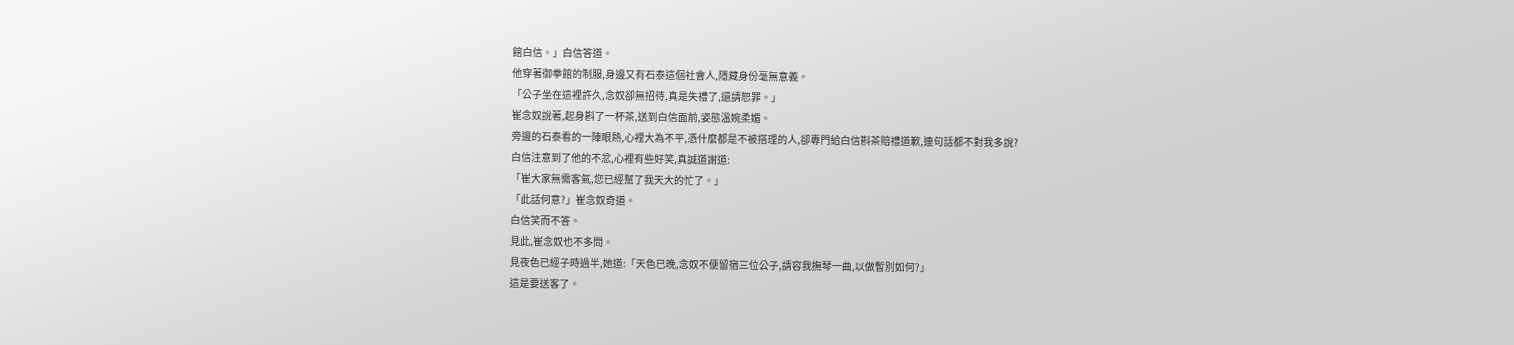館白信。」白信答道。
他穿著御拳館的制服,身邊又有石泰這個社會人,隱藏身份毫無意義。
「公子坐在這裡許久,念奴卻無招待,真是失禮了,還請恕罪。」
崔念奴說著,起身斟了一杯茶,送到白信面前,姿態溫婉柔媚。
旁邊的石泰看的一陣眼熱,心裡大為不平,憑什麼都是不被搭理的人,卻專門給白信斟茶賠禮道歉,連句話都不對我多說?
白信注意到了他的不忿,心裡有些好笑,真誠道謝道:
「崔大家無需客氣,您已經幫了我天大的忙了。」
「此話何意?」崔念奴奇道。
白信笑而不答。
見此,崔念奴也不多問。
見夜色已經子時過半,她道:「天色已晚,念奴不便留宿三位公子,請容我撫琴一曲,以做暫別如何?」
這是要送客了。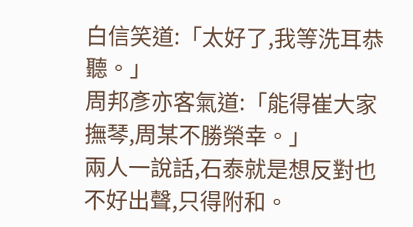白信笑道:「太好了,我等洗耳恭聽。」
周邦彥亦客氣道:「能得崔大家撫琴,周某不勝榮幸。」
兩人一說話,石泰就是想反對也不好出聲,只得附和。